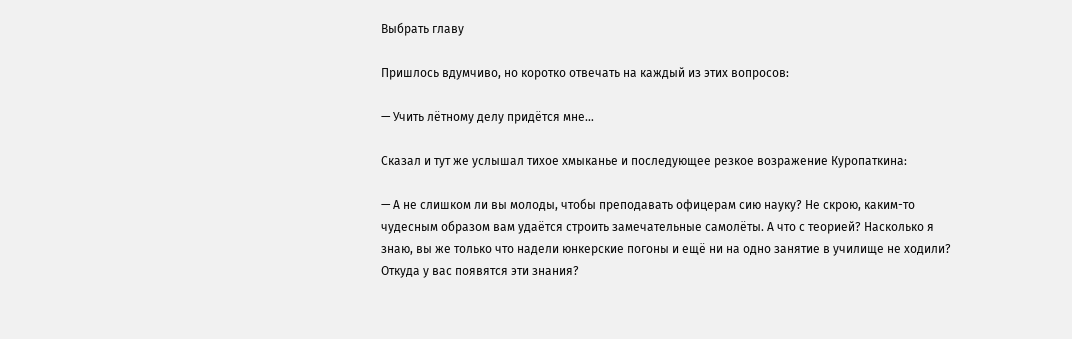Выбрать главу

Пришлось вдумчиво, но коротко отвечать на каждый из этих вопросов:

— Учить лётному делу придётся мне…

Сказал и тут же услышал тихое хмыканье и последующее резкое возражение Куропаткина:

— А не слишком ли вы молоды, чтобы преподавать офицерам сию науку? Не скрою, каким-то чудесным образом вам удаётся строить замечательные самолёты. А что с теорией? Насколько я знаю, вы же только что надели юнкерские погоны и ещё ни на одно занятие в училище не ходили? Откуда у вас появятся эти знания?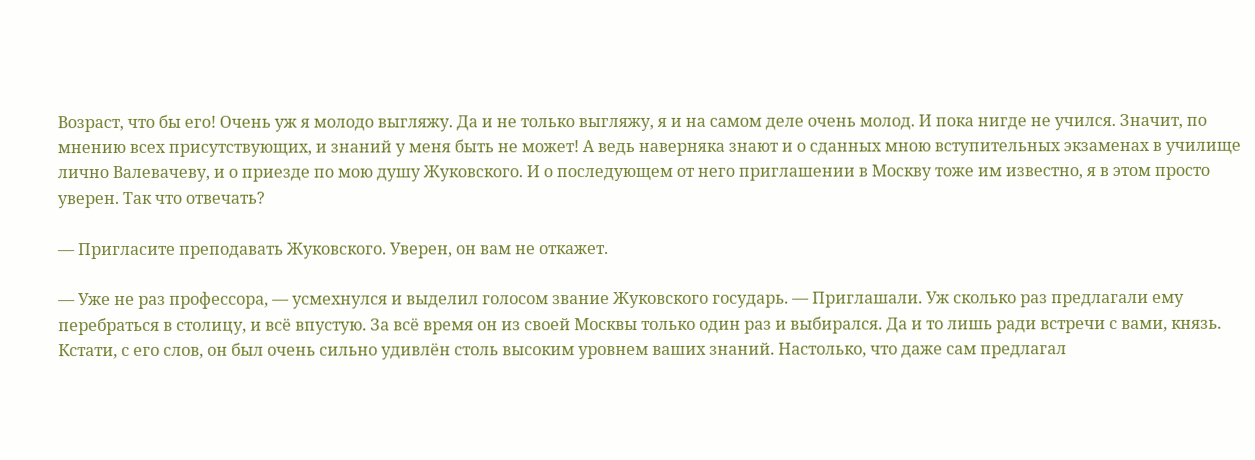Возраст, что бы его! Очень уж я молодо выгляжу. Да и не только выгляжу, я и на самом деле очень молод. И пока нигде не учился. Значит, по мнению всех присутствующих, и знаний у меня быть не может! А ведь наверняка знают и о сданных мною вступительных экзаменах в училище лично Валевачеву, и о приезде по мою душу Жуковского. И о последующем от него приглашении в Москву тоже им известно, я в этом просто уверен. Так что отвечать?

— Пригласите преподавать Жуковского. Уверен, он вам не откажет.

— Уже не раз профессора, — усмехнулся и выделил голосом звание Жуковского государь. — Приглашали. Уж сколько раз предлагали ему перебраться в столицу, и всё впустую. За всё время он из своей Москвы только один раз и выбирался. Да и то лишь ради встречи с вами, князь. Кстати, с его слов, он был очень сильно удивлён столь высоким уровнем ваших знаний. Настолько, что даже сам предлагал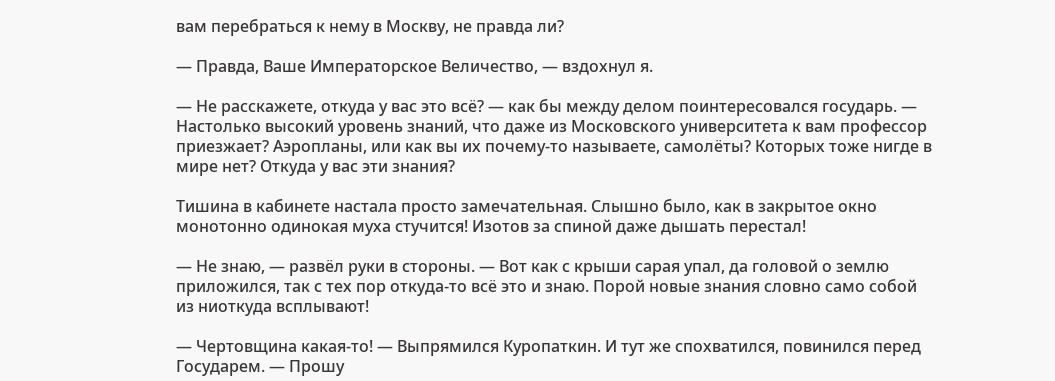вам перебраться к нему в Москву, не правда ли?

— Правда, Ваше Императорское Величество, — вздохнул я.

— Не расскажете, откуда у вас это всё? — как бы между делом поинтересовался государь. — Настолько высокий уровень знаний, что даже из Московского университета к вам профессор приезжает? Аэропланы, или как вы их почему-то называете, самолёты? Которых тоже нигде в мире нет? Откуда у вас эти знания?

Тишина в кабинете настала просто замечательная. Слышно было, как в закрытое окно монотонно одинокая муха стучится! Изотов за спиной даже дышать перестал!

— Не знаю, — развёл руки в стороны. — Вот как с крыши сарая упал, да головой о землю приложился, так с тех пор откуда-то всё это и знаю. Порой новые знания словно само собой из ниоткуда всплывают!

— Чертовщина какая-то! — Выпрямился Куропаткин. И тут же спохватился, повинился перед Государем. — Прошу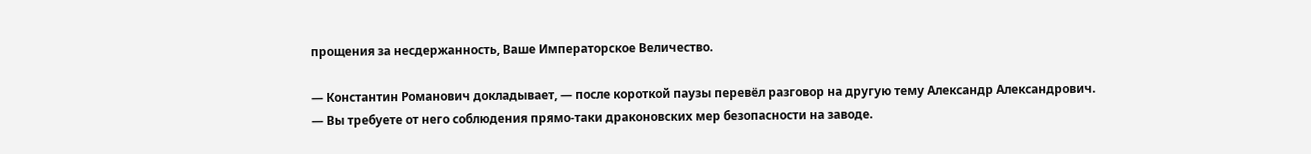прощения за несдержанность, Ваше Императорское Величество.

— Константин Романович докладывает, — после короткой паузы перевёл разговор на другую тему Александр Александрович. — Вы требуете от него соблюдения прямо-таки драконовских мер безопасности на заводе.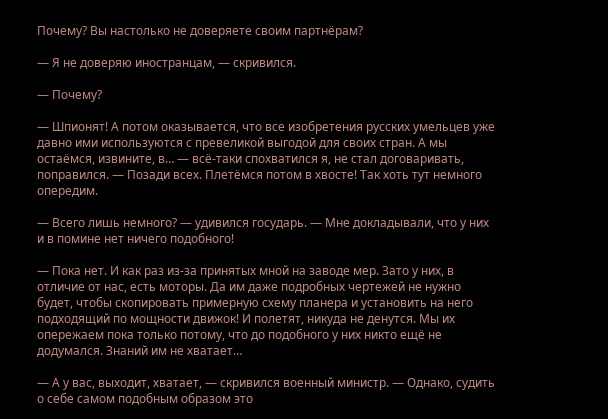Почему? Вы настолько не доверяете своим партнёрам?

— Я не доверяю иностранцам, — скривился.

— Почему?

— Шпионят! А потом оказывается, что все изобретения русских умельцев уже давно ими используются с превеликой выгодой для своих стран. А мы остаёмся, извините, в… — всё-таки спохватился я, не стал договаривать, поправился. — Позади всех. Плетёмся потом в хвосте! Так хоть тут немного опередим.

— Всего лишь немного? — удивился государь. — Мне докладывали, что у них и в помине нет ничего подобного!

— Пока нет. И как раз из-за принятых мной на заводе мер. Зато у них, в отличие от нас, есть моторы. Да им даже подробных чертежей не нужно будет, чтобы скопировать примерную схему планера и установить на него подходящий по мощности движок! И полетят, никуда не денутся. Мы их опережаем пока только потому, что до подобного у них никто ещё не додумался. Знаний им не хватает…

— А у вас, выходит, хватает, — скривился военный министр. — Однако, судить о себе самом подобным образом это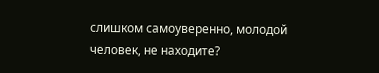слишком самоуверенно, молодой человек, не находите?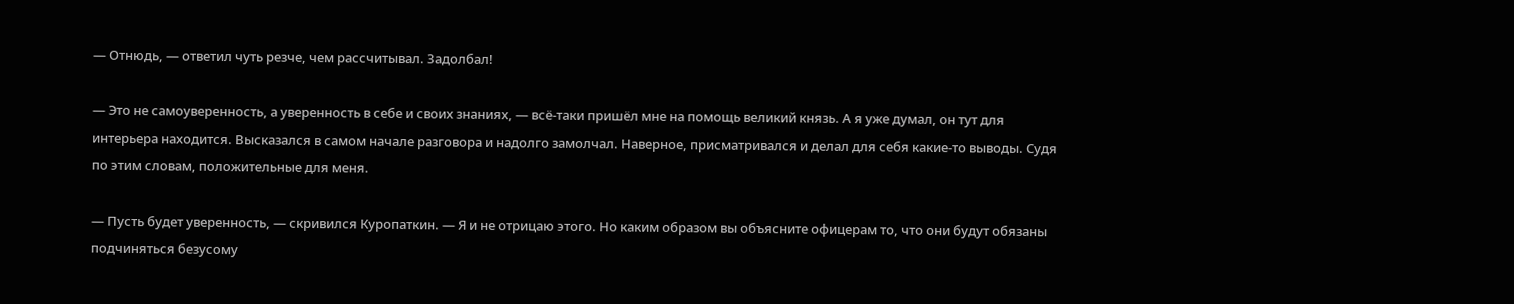— Отнюдь, — ответил чуть резче, чем рассчитывал. Задолбал!

— Это не самоуверенность, а уверенность в себе и своих знаниях, — всё-таки пришёл мне на помощь великий князь. А я уже думал, он тут для интерьера находится. Высказался в самом начале разговора и надолго замолчал. Наверное, присматривался и делал для себя какие-то выводы. Судя по этим словам, положительные для меня.

— Пусть будет уверенность, — скривился Куропаткин. — Я и не отрицаю этого. Но каким образом вы объясните офицерам то, что они будут обязаны подчиняться безусому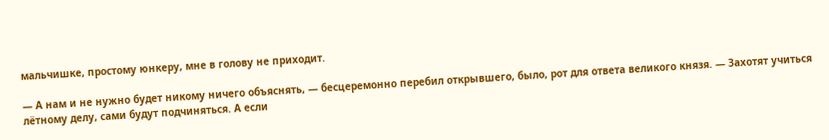мальчишке, простому юнкеру, мне в голову не приходит.

— А нам и не нужно будет никому ничего объяснять, — бесцеремонно перебил открывшего, было, рот для ответа великого князя. — Захотят учиться лётному делу, сами будут подчиняться. А если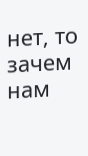нет, то зачем нам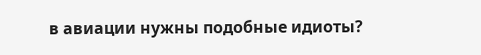в авиации нужны подобные идиоты?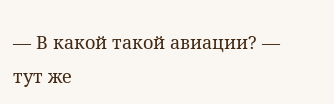— В какой такой авиации? — тут же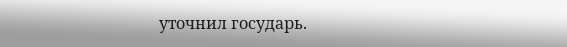уточнил государь.